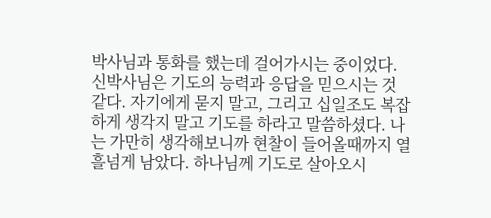박사님과 통화를 했는데 걸어가시는 중이었다. 신박사님은 기도의 능력과 응답을 믿으시는 것 같다. 자기에게 묻지 말고, 그리고 십일조도 복잡하게 생각지 말고 기도를 하라고 말씀하셨다. 나는 가만히 생각해보니까 현찰이 들어올때까지 열흘넘게 남았다. 하나님께 기도로 살아오시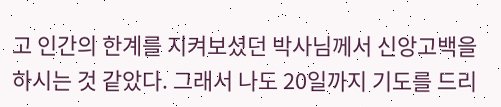고 인간의 한계를 지켜보셨던 박사님께서 신앙고백을 하시는 것 같았다. 그래서 나도 20일까지 기도를 드리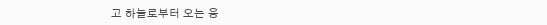고 하늘로부터 오는 응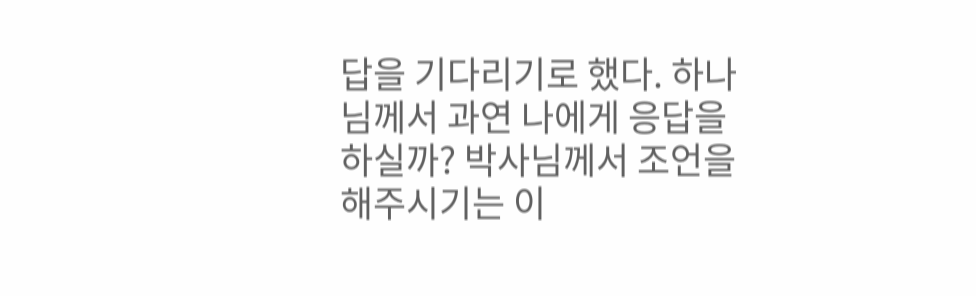답을 기다리기로 했다. 하나님께서 과연 나에게 응답을 하실까? 박사님께서 조언을 해주시기는 이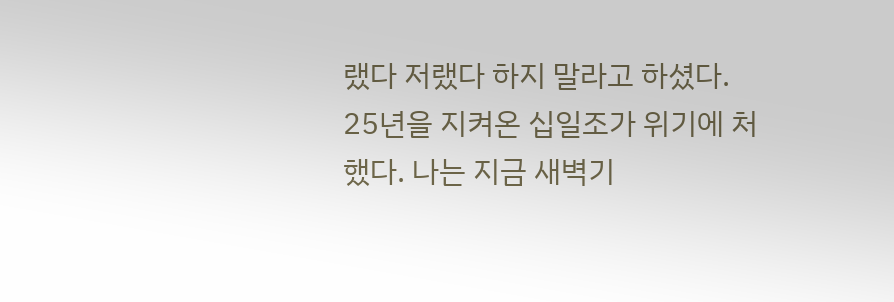랬다 저랬다 하지 말라고 하셨다. 25년을 지켜온 십일조가 위기에 처했다. 나는 지금 새벽기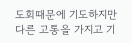도회때문에 기도하지만 다른 고통을 가지고 기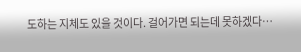도하는 지체도 있을 것이다. 걸어가면 되는데 못하겠다…